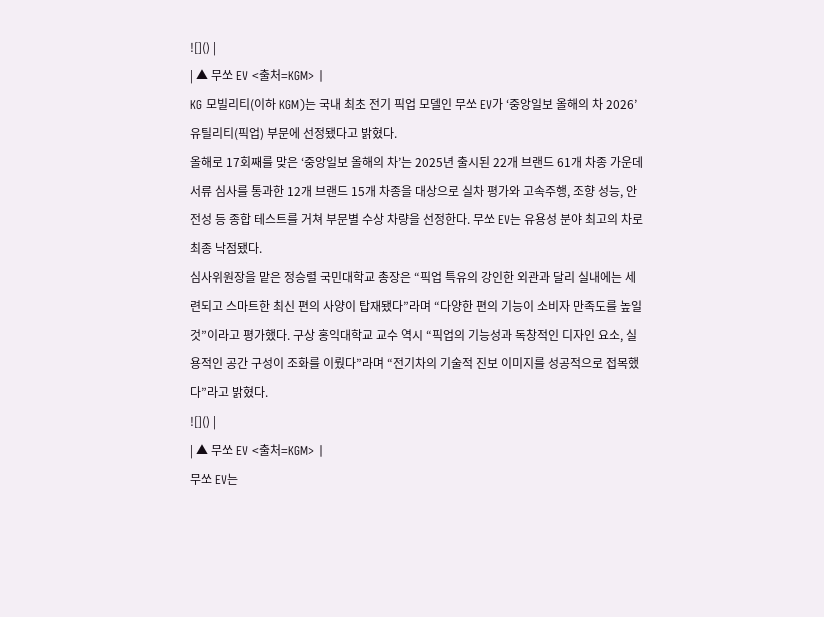![]() |
| ▲ 무쏘 EV <출처=KGM> |
KG 모빌리티(이하 KGM)는 국내 최초 전기 픽업 모델인 무쏘 EV가 ‘중앙일보 올해의 차 2026’ 유틸리티(픽업) 부문에 선정됐다고 밝혔다.
올해로 17회째를 맞은 ‘중앙일보 올해의 차’는 2025년 출시된 22개 브랜드 61개 차종 가운데 서류 심사를 통과한 12개 브랜드 15개 차종을 대상으로 실차 평가와 고속주행, 조향 성능, 안전성 등 종합 테스트를 거쳐 부문별 수상 차량을 선정한다. 무쏘 EV는 유용성 분야 최고의 차로 최종 낙점됐다.
심사위원장을 맡은 정승렬 국민대학교 총장은 “픽업 특유의 강인한 외관과 달리 실내에는 세련되고 스마트한 최신 편의 사양이 탑재됐다”라며 “다양한 편의 기능이 소비자 만족도를 높일 것”이라고 평가했다. 구상 홍익대학교 교수 역시 “픽업의 기능성과 독창적인 디자인 요소, 실용적인 공간 구성이 조화를 이뤘다”라며 “전기차의 기술적 진보 이미지를 성공적으로 접목했다”라고 밝혔다.
![]() |
| ▲ 무쏘 EV <출처=KGM> |
무쏘 EV는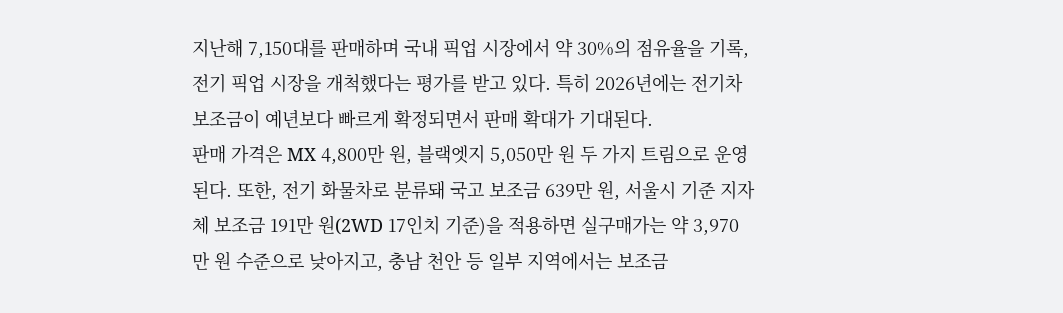지난해 7,150대를 판매하며 국내 픽업 시장에서 약 30%의 점유율을 기록, 전기 픽업 시장을 개척했다는 평가를 받고 있다. 특히 2026년에는 전기차 보조금이 예년보다 빠르게 확정되면서 판매 확대가 기대된다.
판매 가격은 MX 4,800만 원, 블랙엣지 5,050만 원 두 가지 트림으로 운영된다. 또한, 전기 화물차로 분류돼 국고 보조금 639만 원, 서울시 기준 지자체 보조금 191만 원(2WD 17인치 기준)을 적용하면 실구매가는 약 3,970만 원 수준으로 낮아지고, 충남 천안 등 일부 지역에서는 보조금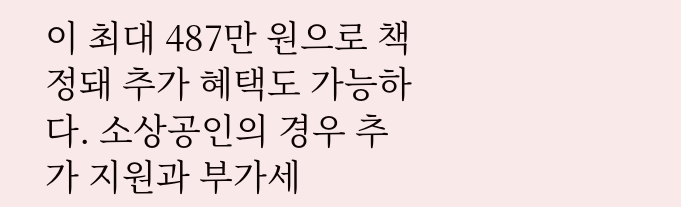이 최대 487만 원으로 책정돼 추가 혜택도 가능하다. 소상공인의 경우 추가 지원과 부가세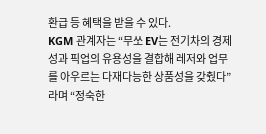환급 등 혜택을 받을 수 있다.
KGM 관계자는 “무쏘 EV는 전기차의 경제성과 픽업의 유용성을 결합해 레저와 업무를 아우르는 다재다능한 상품성을 갖췄다”라며 “정숙한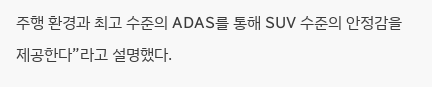주행 환경과 최고 수준의 ADAS를 통해 SUV 수준의 안정감을 제공한다”라고 설명했다.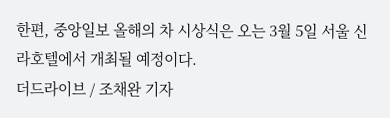한편, 중앙일보 올해의 차 시상식은 오는 3월 5일 서울 신라호텔에서 개최될 예정이다.
더드라이브 / 조채완 기자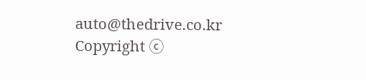auto@thedrive.co.kr
Copyright ⓒ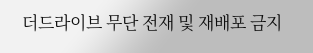더드라이브 무단 전재 및 재배포 금지